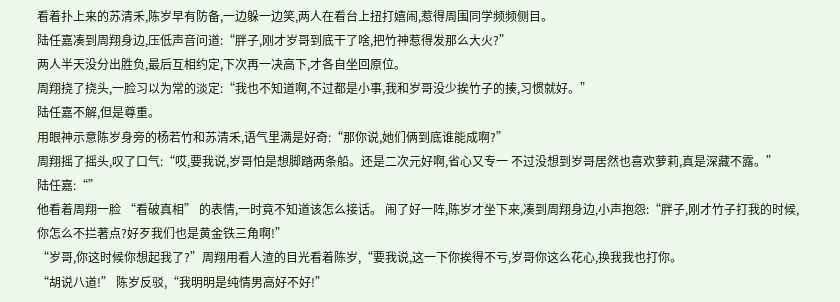看着扑上来的苏清禾,陈岁早有防备,一边躲一边笑,两人在看台上扭打嬉闹,惹得周围同学频频侧目。
陆任嘉凑到周翔身边,压低声音问道:“胖子,刚才岁哥到底干了啥,把竹神惹得发那么大火?”
两人半天没分出胜负,最后互相约定,下次再一决高下,才各自坐回原位。
周翔挠了挠头,一脸习以为常的淡定:“我也不知道啊,不过都是小事,我和岁哥没少挨竹子的揍,习惯就好。”
陆任嘉不解,但是尊重。
用眼神示意陈岁身旁的杨若竹和苏清禾,语气里满是好奇:“那你说,她们俩到底谁能成啊?”
周翔摇了摇头,叹了口气:“哎,要我说,岁哥怕是想脚踏两条船。还是二次元好啊,省心又专一 不过没想到岁哥居然也喜欢萝莉,真是深藏不露。”
陆任嘉:“”
他看着周翔一脸 “看破真相” 的表情,一时竟不知道该怎么接话。 闹了好一阵,陈岁才坐下来,凑到周翔身边,小声抱怨:“胖子,刚才竹子打我的时候,你怎么不拦著点?好歹我们也是黄金铁三角啊!”
“岁哥,你这时候你想起我了?”周翔用看人渣的目光看着陈岁,“要我说,这一下你挨得不亏,岁哥你这么花心,换我我也打你。
“胡说八道!” 陈岁反驳,“我明明是纯情男高好不好!”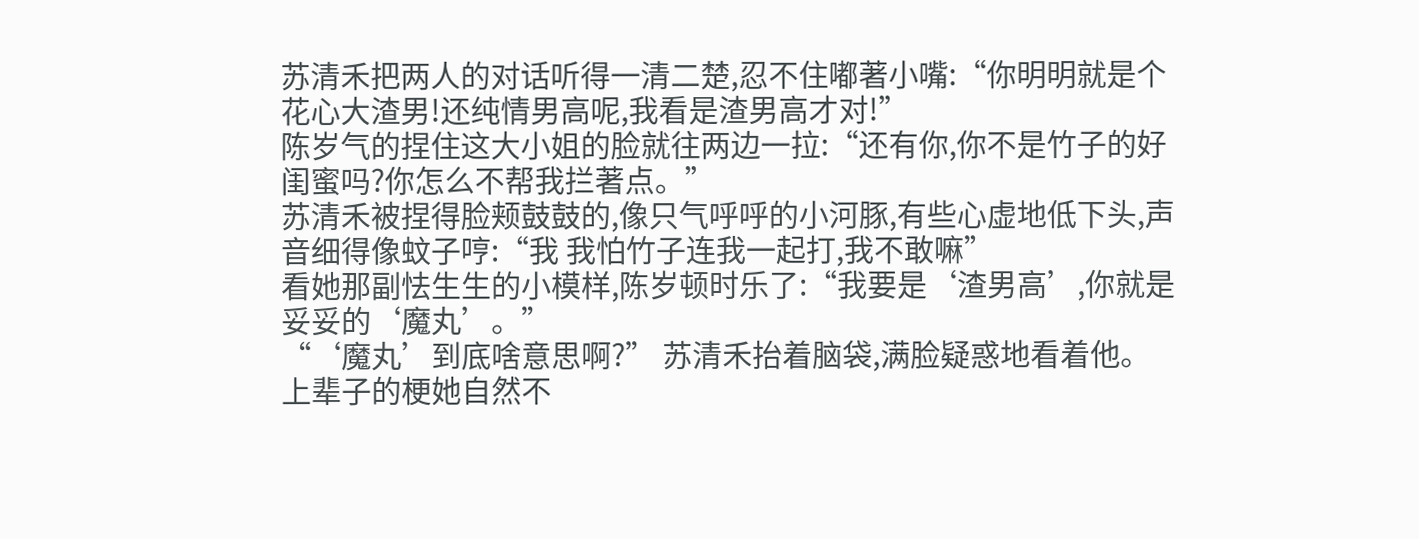苏清禾把两人的对话听得一清二楚,忍不住嘟著小嘴:“你明明就是个花心大渣男!还纯情男高呢,我看是渣男高才对!”
陈岁气的捏住这大小姐的脸就往两边一拉:“还有你,你不是竹子的好闺蜜吗?你怎么不帮我拦著点。”
苏清禾被捏得脸颊鼓鼓的,像只气呼呼的小河豚,有些心虚地低下头,声音细得像蚊子哼:“我 我怕竹子连我一起打,我不敢嘛”
看她那副怯生生的小模样,陈岁顿时乐了:“我要是‘渣男高’,你就是妥妥的‘魔丸’。”
“‘魔丸’到底啥意思啊?” 苏清禾抬着脑袋,满脸疑惑地看着他。
上辈子的梗她自然不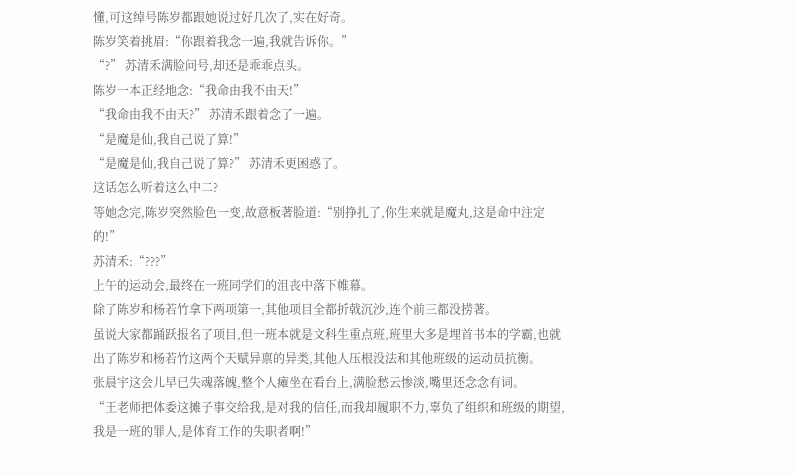懂,可这绰号陈岁都跟她说过好几次了,实在好奇。
陈岁笑着挑眉:“你跟着我念一遍,我就告诉你。”
“?” 苏清禾满脸问号,却还是乖乖点头。
陈岁一本正经地念:“我命由我不由天!”
“我命由我不由天?” 苏清禾跟着念了一遍。
“是魔是仙,我自己说了算!”
“是魔是仙,我自己说了算?” 苏清禾更困惑了。
这话怎么听着这么中二?
等她念完,陈岁突然脸色一变,故意板著脸道:“别挣扎了,你生来就是魔丸,这是命中注定的!”
苏清禾:“???”
上午的运动会,最终在一班同学们的沮丧中落下帷幕。
除了陈岁和杨若竹拿下两项第一,其他项目全都折戟沉沙,连个前三都没捞著。
虽说大家都踊跃报名了项目,但一班本就是文科生重点班,班里大多是埋首书本的学霸,也就出了陈岁和杨若竹这两个天赋异禀的异类,其他人压根没法和其他班级的运动员抗衡。
张晨宇这会儿早已失魂落魄,整个人瘫坐在看台上,满脸愁云惨淡,嘴里还念念有词。
“王老师把体委这摊子事交给我,是对我的信任,而我却履职不力,辜负了组织和班级的期望,我是一班的罪人,是体育工作的失职者啊!”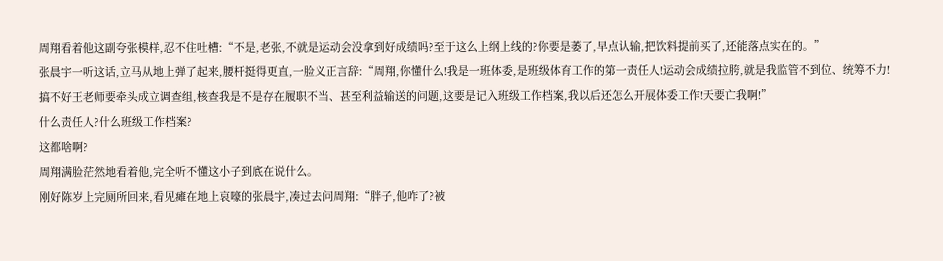周翔看着他这副夸张模样,忍不住吐槽:“不是,老张,不就是运动会没拿到好成绩吗?至于这么上纲上线的?你要是萎了,早点认输,把饮料提前买了,还能落点实在的。”
张晨宇一听这话,立马从地上弹了起来,腰杆挺得更直,一脸义正言辞:“周翔,你懂什么!我是一班体委,是班级体育工作的第一责任人!运动会成绩拉胯,就是我监管不到位、统筹不力!搞不好王老师要牵头成立调查组,核查我是不是存在履职不当、甚至利益输送的问题,这要是记入班级工作档案,我以后还怎么开展体委工作!天要亡我啊!”
什么责任人?什么班级工作档案?
这都啥啊?
周翔满脸茫然地看着他,完全听不懂这小子到底在说什么。
刚好陈岁上完厕所回来,看见瘫在地上哀嚎的张晨宇,凑过去问周翔:“胖子,他咋了?被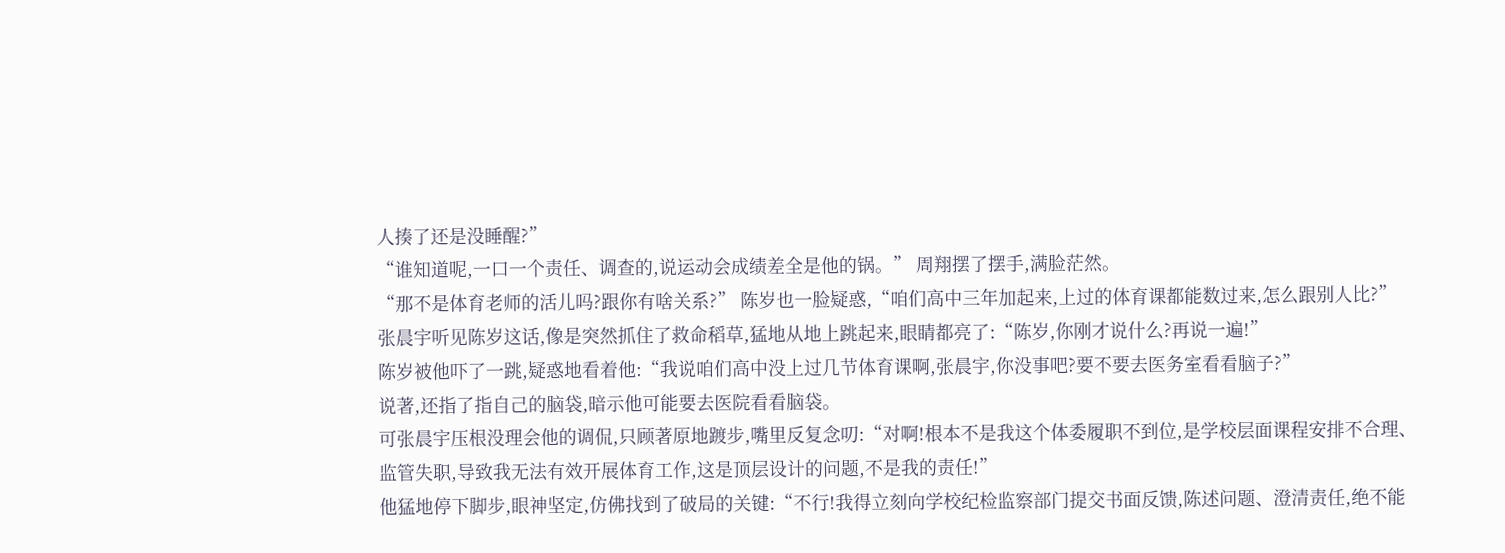人揍了还是没睡醒?”
“谁知道呢,一口一个责任、调查的,说运动会成绩差全是他的锅。” 周翔摆了摆手,满脸茫然。
“那不是体育老师的活儿吗?跟你有啥关系?” 陈岁也一脸疑惑,“咱们高中三年加起来,上过的体育课都能数过来,怎么跟别人比?”
张晨宇听见陈岁这话,像是突然抓住了救命稻草,猛地从地上跳起来,眼睛都亮了:“陈岁,你刚才说什么?再说一遍!”
陈岁被他吓了一跳,疑惑地看着他:“我说咱们高中没上过几节体育课啊,张晨宇,你没事吧?要不要去医务室看看脑子?”
说著,还指了指自己的脑袋,暗示他可能要去医院看看脑袋。
可张晨宇压根没理会他的调侃,只顾著原地踱步,嘴里反复念叨:“对啊!根本不是我这个体委履职不到位,是学校层面课程安排不合理、监管失职,导致我无法有效开展体育工作,这是顶层设计的问题,不是我的责任!”
他猛地停下脚步,眼神坚定,仿佛找到了破局的关键:“不行!我得立刻向学校纪检监察部门提交书面反馈,陈述问题、澄清责任,绝不能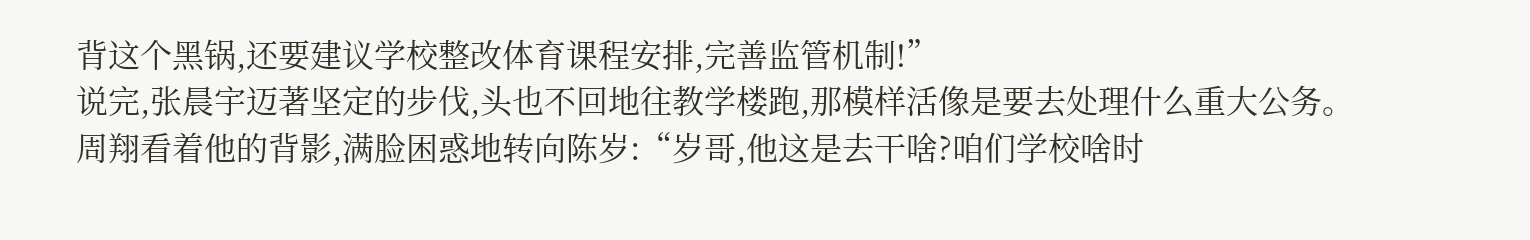背这个黑锅,还要建议学校整改体育课程安排,完善监管机制!”
说完,张晨宇迈著坚定的步伐,头也不回地往教学楼跑,那模样活像是要去处理什么重大公务。
周翔看着他的背影,满脸困惑地转向陈岁:“岁哥,他这是去干啥?咱们学校啥时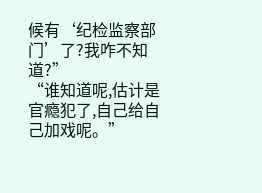候有‘纪检监察部门’了?我咋不知道?”
“谁知道呢,估计是官瘾犯了,自己给自己加戏呢。”